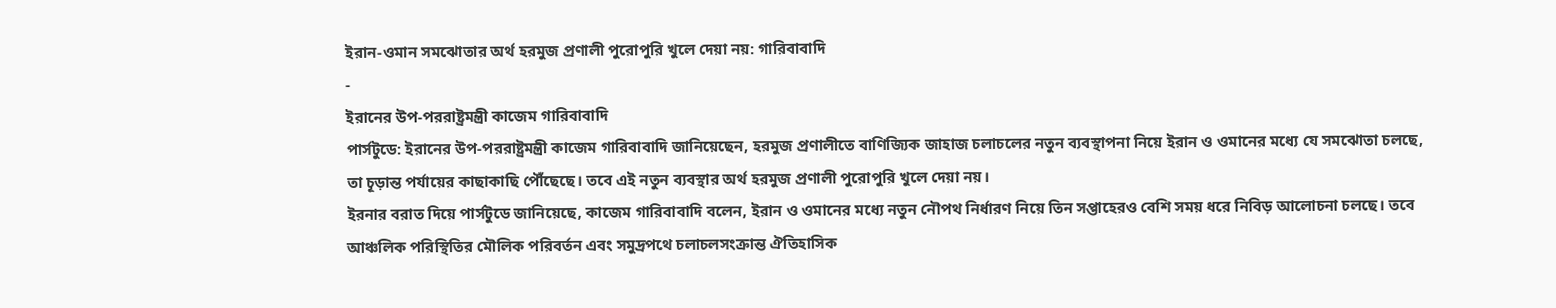ইরান-ওমান সমঝোতার অর্থ হরমুজ প্রণালী পুরোপুরি খুলে দেয়া নয়: গারিবাবাদি
-
ইরানের উপ-পররাষ্ট্রমন্ত্রী কাজেম গারিবাবাদি
পার্সটুডে: ইরানের উপ-পররাষ্ট্রমন্ত্রী কাজেম গারিবাবাদি জানিয়েছেন, হরমুজ প্রণালীতে বাণিজ্যিক জাহাজ চলাচলের নতুন ব্যবস্থাপনা নিয়ে ইরান ও ওমানের মধ্যে যে সমঝোতা চলছে, তা চূড়ান্ত পর্যায়ের কাছাকাছি পৌঁছেছে। তবে এই নতুন ব্যবস্থার অর্থ হরমুজ প্রণালী পুরোপুরি খুলে দেয়া নয়।
ইরনার বরাত দিয়ে পার্সটুডে জানিয়েছে, কাজেম গারিবাবাদি বলেন, ইরান ও ওমানের মধ্যে নতুন নৌপথ নির্ধারণ নিয়ে তিন সপ্তাহেরও বেশি সময় ধরে নিবিড় আলোচনা চলছে। তবে আঞ্চলিক পরিস্থিতির মৌলিক পরিবর্তন এবং সমুদ্রপথে চলাচলসংক্রান্ত ঐতিহাসিক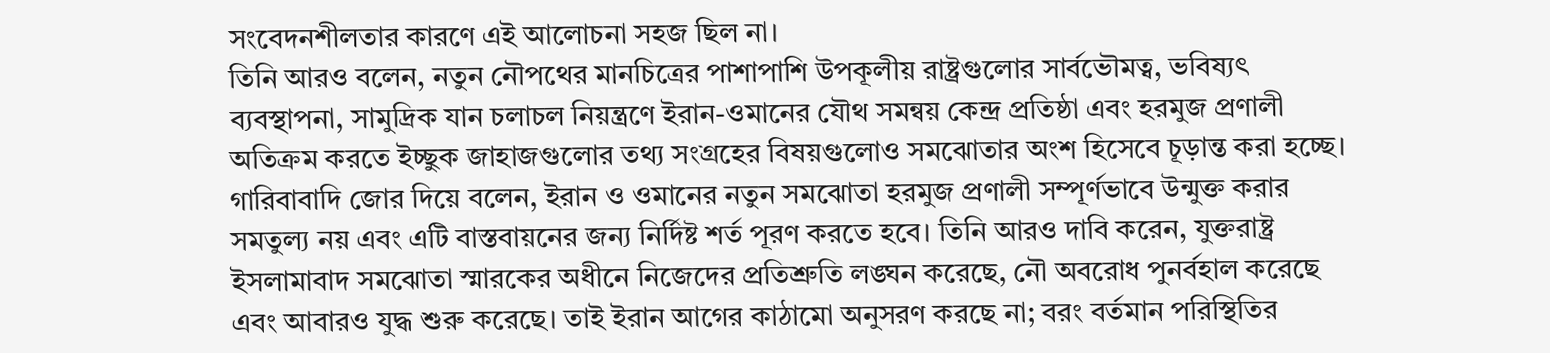সংবেদনশীলতার কারণে এই আলোচনা সহজ ছিল না।
তিনি আরও বলেন, নতুন নৌপথের মানচিত্রের পাশাপাশি উপকূলীয় রাষ্ট্রগুলোর সার্বভৌমত্ব, ভবিষ্যৎ ব্যবস্থাপনা, সামুদ্রিক যান চলাচল নিয়ন্ত্রণে ইরান-ওমানের যৌথ সমন্বয় কেন্দ্র প্রতিষ্ঠা এবং হরমুজ প্রণালী অতিক্রম করতে ইচ্ছুক জাহাজগুলোর তথ্য সংগ্রহের বিষয়গুলোও সমঝোতার অংশ হিসেবে চূড়ান্ত করা হচ্ছে।
গারিবাবাদি জোর দিয়ে বলেন, ইরান ও ওমানের নতুন সমঝোতা হরমুজ প্রণালী সম্পূর্ণভাবে উন্মুক্ত করার সমতুল্য নয় এবং এটি বাস্তবায়নের জন্য নির্দিষ্ট শর্ত পূরণ করতে হবে। তিনি আরও দাবি করেন, যুক্তরাষ্ট্র ইসলামাবাদ সমঝোতা স্মারকের অধীনে নিজেদের প্রতিশ্রুতি লঙ্ঘন করেছে, নৌ অবরোধ পুনর্বহাল করেছে এবং আবারও যুদ্ধ শুরু করেছে। তাই ইরান আগের কাঠামো অনুসরণ করছে না; বরং বর্তমান পরিস্থিতির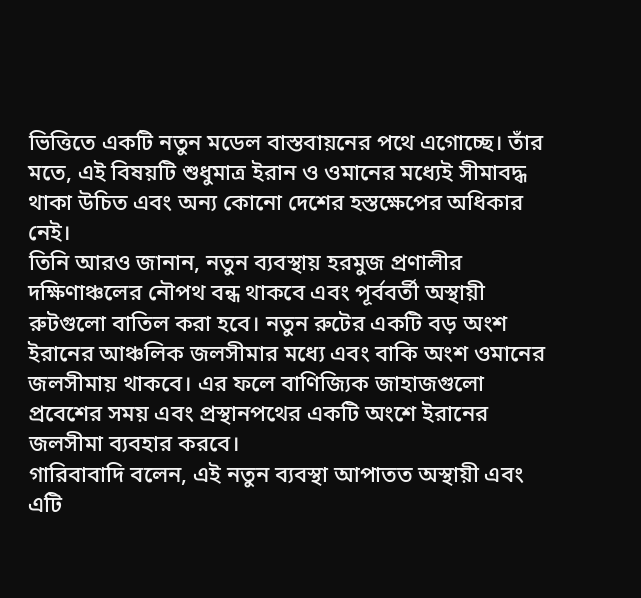ভিত্তিতে একটি নতুন মডেল বাস্তবায়নের পথে এগোচ্ছে। তাঁর মতে, এই বিষয়টি শুধুমাত্র ইরান ও ওমানের মধ্যেই সীমাবদ্ধ থাকা উচিত এবং অন্য কোনো দেশের হস্তক্ষেপের অধিকার নেই।
তিনি আরও জানান, নতুন ব্যবস্থায় হরমুজ প্রণালীর দক্ষিণাঞ্চলের নৌপথ বন্ধ থাকবে এবং পূর্ববর্তী অস্থায়ী রুটগুলো বাতিল করা হবে। নতুন রুটের একটি বড় অংশ ইরানের আঞ্চলিক জলসীমার মধ্যে এবং বাকি অংশ ওমানের জলসীমায় থাকবে। এর ফলে বাণিজ্যিক জাহাজগুলো প্রবেশের সময় এবং প্রস্থানপথের একটি অংশে ইরানের জলসীমা ব্যবহার করবে।
গারিবাবাদি বলেন, এই নতুন ব্যবস্থা আপাতত অস্থায়ী এবং এটি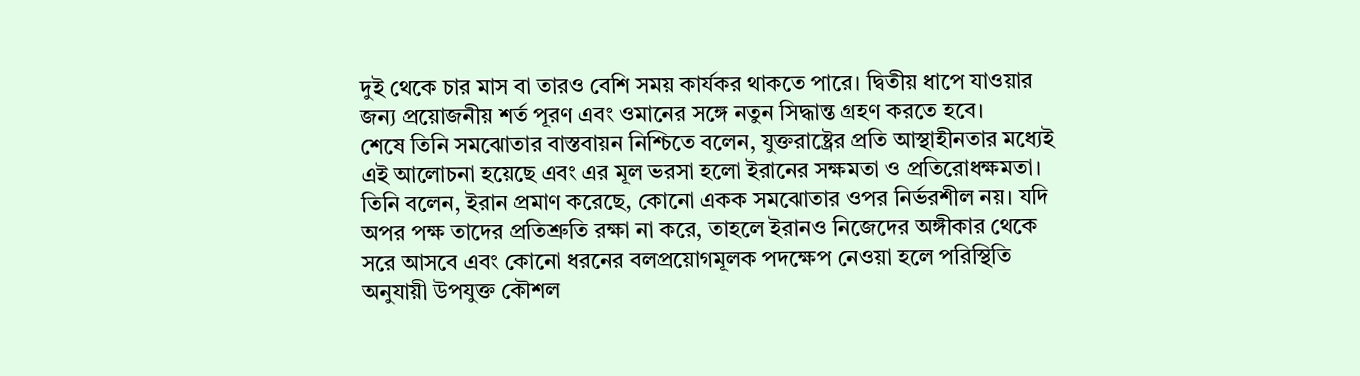দুই থেকে চার মাস বা তারও বেশি সময় কার্যকর থাকতে পারে। দ্বিতীয় ধাপে যাওয়ার জন্য প্রয়োজনীয় শর্ত পূরণ এবং ওমানের সঙ্গে নতুন সিদ্ধান্ত গ্রহণ করতে হবে।
শেষে তিনি সমঝোতার বাস্তবায়ন নিশ্চিতে বলেন, যুক্তরাষ্ট্রের প্রতি আস্থাহীনতার মধ্যেই এই আলোচনা হয়েছে এবং এর মূল ভরসা হলো ইরানের সক্ষমতা ও প্রতিরোধক্ষমতা। তিনি বলেন, ইরান প্রমাণ করেছে, কোনো একক সমঝোতার ওপর নির্ভরশীল নয়। যদি অপর পক্ষ তাদের প্রতিশ্রুতি রক্ষা না করে, তাহলে ইরানও নিজেদের অঙ্গীকার থেকে সরে আসবে এবং কোনো ধরনের বলপ্রয়োগমূলক পদক্ষেপ নেওয়া হলে পরিস্থিতি অনুযায়ী উপযুক্ত কৌশল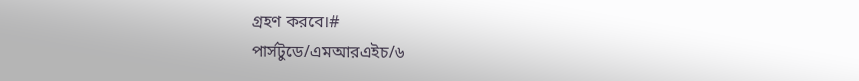গ্রহণ করবে।#
পার্সটুডে/এমআরএইচ/৬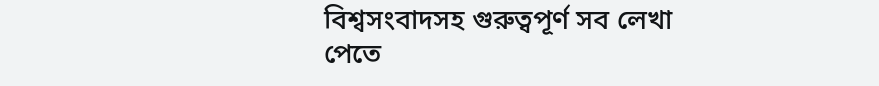বিশ্বসংবাদসহ গুরুত্বপূর্ণ সব লেখা পেতে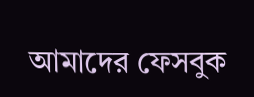আমাদের ফেসবুক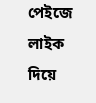পেইজে লাইক দিয়ে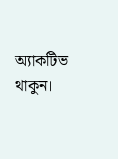অ্যাকটিভ থাকুন।